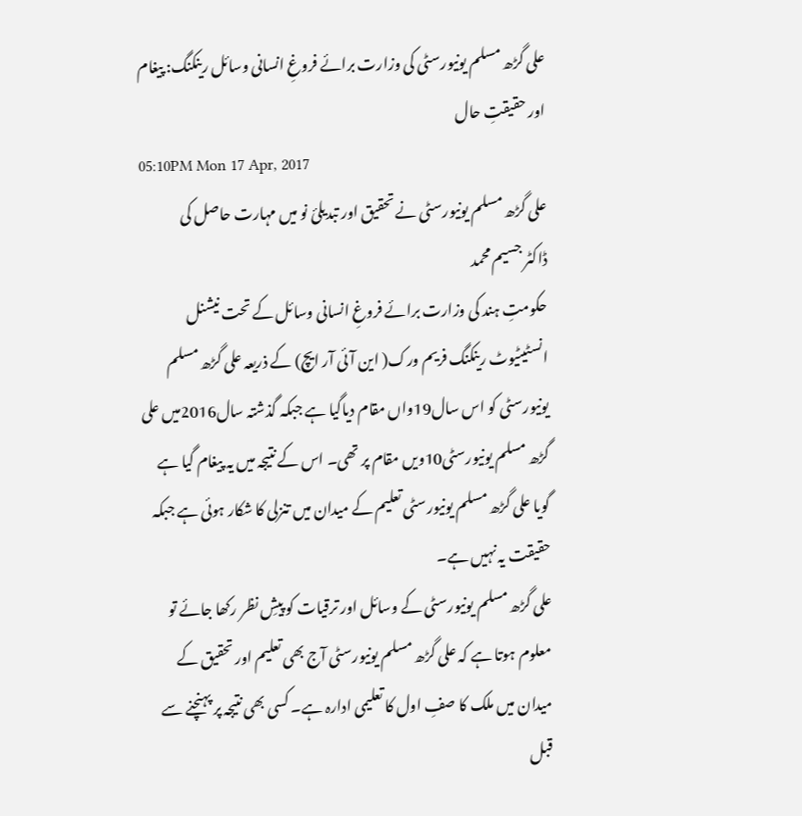علی گڑھ مسلم یونیورسٹی کی وزارت برائے فروغِ انسانی وسائل رینکنگ: پیغام اور حقیقتِ حال
05:10PM Mon 17 Apr, 2017
علی گڑھ مسلم یونیورسٹی نے تحقیق اور تبدیلئ نو میں مہارت حاصل کی
ڈاکٹر جسیم محمد
حکومتِ ہند کی وزارت برائے فروغِ انسانی وسائل کے تحت نیشنل انسٹیٹیوٹ رینکنگ فریم ورک( این آئی آر ایچ) کے ذریعہ علی گڑھ مسلم یونیورسٹی کو اس سال19واں مقام دیاگیا ہے جبکہ گذشتہ سال2016میں علی گڑھ مسلم یونیورسٹی10ویں مقام پر تھی۔ اس کے نتیجہ میں یہ پیغام گیا ہے گویا علی گڑھ مسلم یونیورسٹی تعلیم کے میدان میں تنزلی کا شکار ہوئی ہے جبکہ حقیقت یہ نہیں ہے۔
علی گڑھ مسلم یونیورسٹی کے وسائل اور ترقیات کو پیشِ نظر رکھا جائے تو معلوم ہوتا ہے کہ علی گڑھ مسلم یونیورسٹی آج بھی تعلیم اور تحقیق کے میدان میں ملک کا صفِ اول کا تعلیمی ادارہ ہے۔ کسی بھی نتیجہ پر پہنچنے سے قبل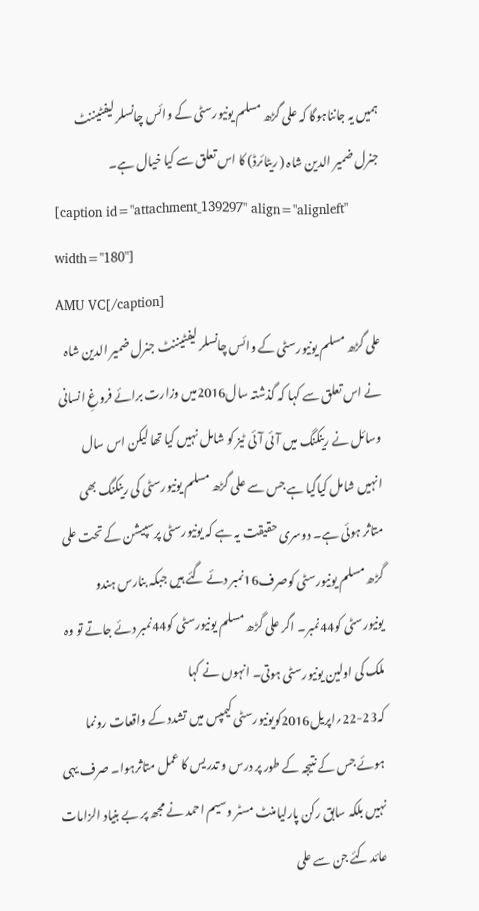ہمیں یہ جانناہوگا کہ علی گڑھ مسلم یونیورسٹی کے وائس چانسلر لیفٹیننٹ جنرل ضمیر الدین شاہ ( ریٹائرڈ) کا اس تعلق سے کیا خیال ہے۔
[caption id="attachment_139297" align="alignleft" width="180"]
AMU VC[/caption]
علی گڑھ مسلم یونیورسٹی کے وائس چانسلر لیفٹیننٹ جنرل ضمیر الدین شاہ نے اس تعلق سے کہا کہ گذشتہ سال2016میں وزارت برائے فروغِ انسانی وسائل نے رینکنگ میں آئی آئی ٹیز کو شامل نہیں کیا تھا لیکن اس سال انہیں شامل کیاگیا ہے جس سے علی گڑھ مسلم یونیورسٹی کی رینکنگ بھی متاثر ہوئی ہے۔ دوسری حقیقت یہ ہے کہ یونیورسٹی پرسپیشن کے تحت علی گڑھ مسلم یونیورسٹی کوصرف16نمبر دئے گئے ہیں جبکہ بنارس ہندو یونیورسٹی کو44نمبر۔ اگر علی گڑھ مسلم یونیورسٹی کو44نمبر دئے جاتے تو وہ ملک کی اولین یونیورسٹی ہوتی۔ انہوں نے کہا کہ23-22؍اپریل2016کویونیورسٹی کیمپس میں تشدد کے واقعات رونما ہوئے جس کے نتیجہ کے طور پر درس و تدریس کا عمل متاثرہوا۔ صرف یہی نہیں بلکہ سابق رکن پارلیامنٹ مسٹر وسیم احمد نے مجھ پر بے بنیاد الزامات عائد کئے جن سے علی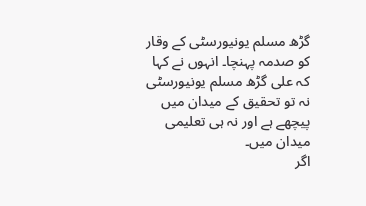گڑھ مسلم یونیورسٹی کے وقار کو صدمہ پہنچا۔ انہوں نے کہا کہ علی گڑھ مسلم یونیورسٹی نہ تو تحقیق کے میدان میں پیچھے ہے اور نہ ہی تعلیمی میدان میں۔
اگر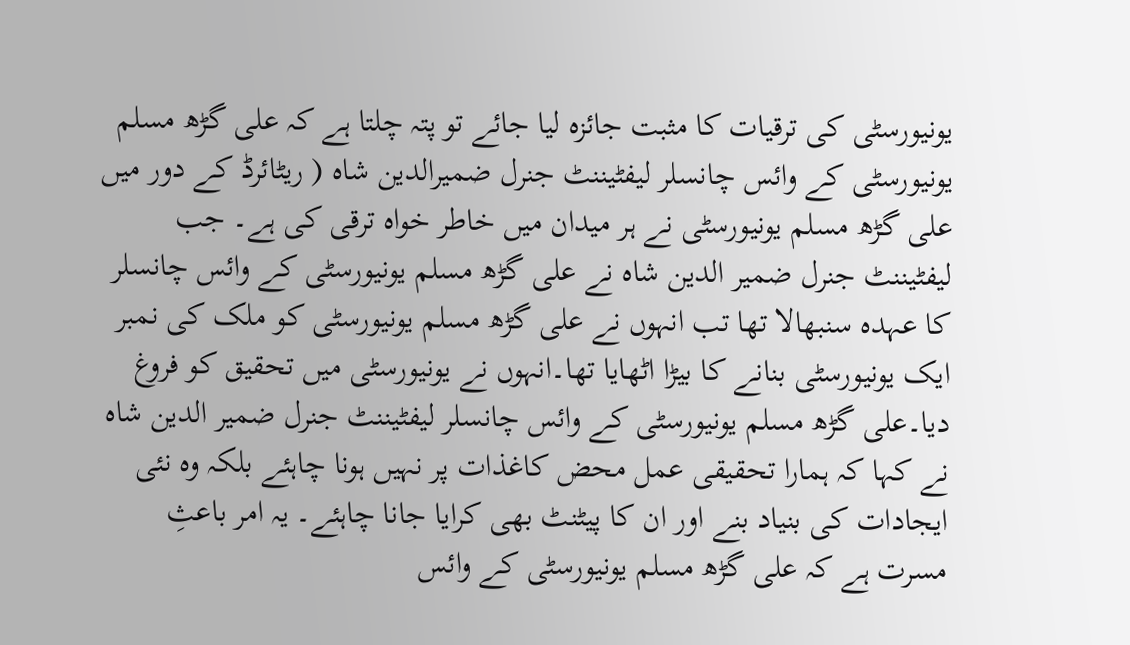یونیورسٹی کی ترقیات کا مثبت جائزہ لیا جائے تو پتہ چلتا ہے کہ علی گڑھ مسلم یونیورسٹی کے وائس چانسلر لیفٹیننٹ جنرل ضمیرالدین شاہ ( ریٹائرڈ کے دور میں علی گڑھ مسلم یونیورسٹی نے ہر میدان میں خاطر خواہ ترقی کی ہے۔ جب لیفٹیننٹ جنرل ضمیر الدین شاہ نے علی گڑھ مسلم یونیورسٹی کے وائس چانسلر کا عہدہ سنبھالا تھا تب انہوں نے علی گڑھ مسلم یونیورسٹی کو ملک کی نمبر ایک یونیورسٹی بنانے کا بیڑا اٹھایا تھا۔انہوں نے یونیورسٹی میں تحقیق کو فروغ دیا۔علی گڑھ مسلم یونیورسٹی کے وائس چانسلر لیفٹیننٹ جنرل ضمیر الدین شاہ نے کہا کہ ہمارا تحقیقی عمل محض کاغذات پر نہیں ہونا چاہئے بلکہ وہ نئی ایجادات کی بنیاد بنے اور ان کا پیٹنٹ بھی کرایا جانا چاہئے۔ یہ امر باعثِ مسرت ہے کہ علی گڑھ مسلم یونیورسٹی کے وائس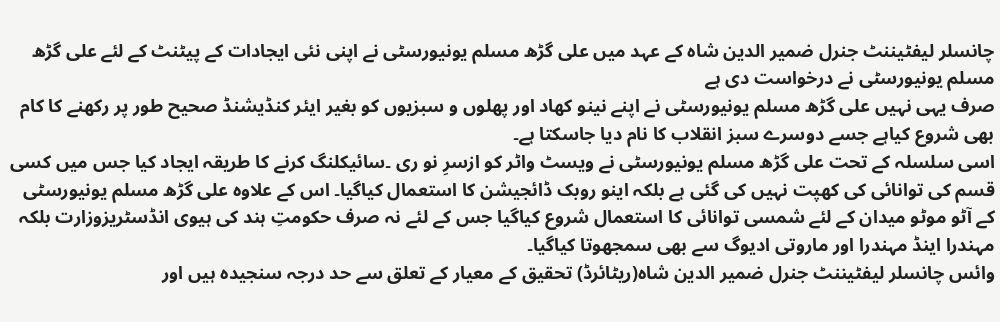چانسلر لیفٹیننٹ جنرل ضمیر الدین شاہ کے عہد میں علی گڑھ مسلم یونیورسٹی نے اپنی نئی ایجادات کے پیٹنٹ کے لئے علی گڑھ مسلم یونیورسٹی نے درخواست دی ہے
صرف یہی نہیں علی گڑھ مسلم یونیورسٹی نے اپنے نینو کھاد اور پھلوں و سبزیوں کو بغیر ایئر کنڈیشنڈ صحیح طور پر رکھنے کا کام بھی شروع کیاہے جسے دوسرے سبز انقلاب کا نام دیا جاسکتا ہے۔
اسی سلسلہ کے تحت علی گڑھ مسلم یونیورسٹی نے ویسٹ واٹر کو ازسرِ نو ری ۔سائیکلنگ کرنے کا طریقہ ایجاد کیا جس میں کسی قسم کی توانائی کی کھپت نہیں کی گئی ہے بلکہ اینو روبک ڈائجیشن کا استعمال کیاگیا۔ اس کے علاوہ علی گڑھ مسلم یونیورسٹی کے آٹو موٹو میدان کے لئے شمسی توانائی کا استعمال شروع کیاگیا جس کے لئے نہ صرف حکومتِ ہند کی ہیوی انڈسٹریزوزارت بلکہ مہندرا اینڈ مہندرا اور ماروتی ادیوگ سے بھی سمجھوتا کیاگیا۔
وائس چانسلر لیفٹیننٹ جنرل ضمیر الدین شاہ(ریٹائرڈ) تحقیق کے معیار کے تعلق سے حد درجہ سنجیدہ ہیں اور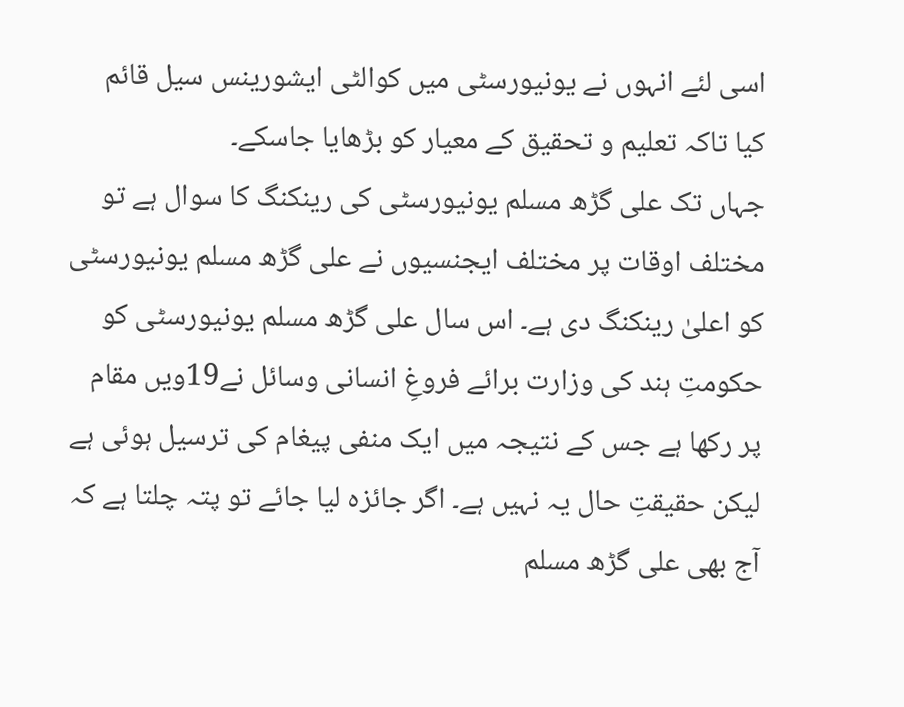اسی لئے انہوں نے یونیورسٹی میں کوالٹی ایشورینس سیل قائم کیا تاکہ تعلیم و تحقیق کے معیار کو بڑھایا جاسکے۔
جہاں تک علی گڑھ مسلم یونیورسٹی کی رینکنگ کا سوال ہے تو مختلف اوقات پر مختلف ایجنسیوں نے علی گڑھ مسلم یونیورسٹی کو اعلیٰ رینکنگ دی ہے۔ اس سال علی گڑھ مسلم یونیورسٹی کو حکومتِ ہند کی وزارت برائے فروغِ انسانی وسائل نے19ویں مقام پر رکھا ہے جس کے نتیجہ میں ایک منفی پیغام کی ترسیل ہوئی ہے لیکن حقیقتِ حال یہ نہیں ہے۔ اگر جائزہ لیا جائے تو پتہ چلتا ہے کہ آج بھی علی گڑھ مسلم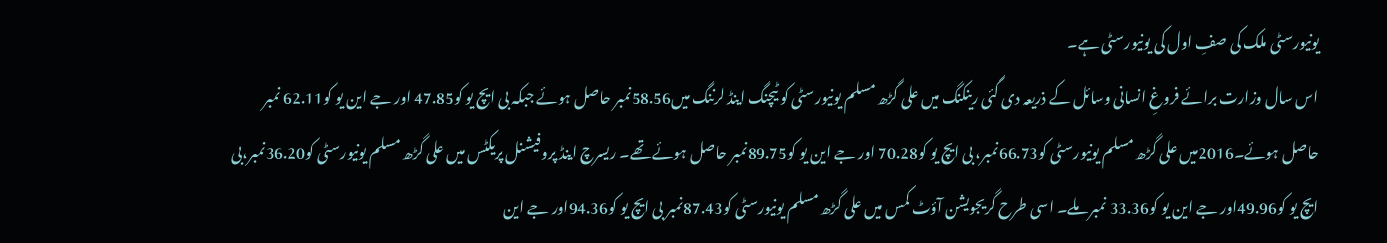یونیورسٹی ملک کی صفِ اول کی یونیورسٹی ہے۔
اس سال وزارت برائے فروغِ انسانی وسائل کے ذریعہ دی گئی رینکنگ میں علی گڑھ مسلم یونیورسٹی کو ٹیچنگ اینڈ لرننگ میں58.56نمبر حاصل ہوئے جبکہ بی ایچ یو کو47.85 اور جے این یو کو62.11 نمبر حاصل ہوئے۔2016میں علی گڑھ مسلم یونیورسٹی کو66.73نمبر، بی ایچ یو کو70.28 اور جے این یو کو89.75نمبر حاصل ہوئے تھے۔ ریسرچ اینڈ پروفیشنل پریکٹس میں علی گڑھ مسلم یونیورسٹی کو36.20نمبر،بی ایچ یو کو49.96اور جے این یو کو33.36 نمبر ملے۔ اسی طرح گریجویشن آؤٹ کمس میں علی گڑھ مسلم یونیورسٹی کو87.43نمبر بی ایچ یو کو94.36اور جے این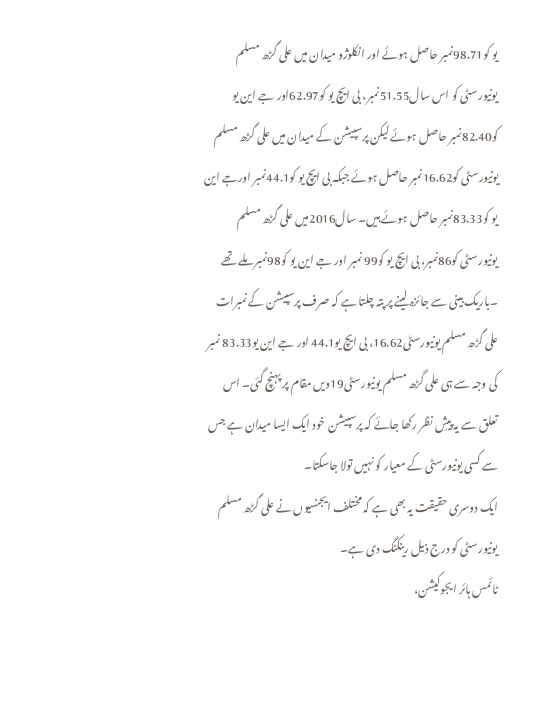یو کو98.71نمبر حاصل ہوئے اور انکلوژو میدان میں علی گڑھ مسلم یونیورسٹی کو اس سال51.55نمبر، بی ایچ یو کو62.97اور جے این یو کو82.40نمبر حاصل ہوئے لیکن پرسپیشن کے میدان میں علی گڑھ مسلم یونیورسٹی کو16.62نمبر حاصل ہوئے جبکہ بی ایچ یو کو44.1نمبر اورجے این یو کو83.33نمبر حاصل ہوئے ہیں۔ سال2016میں علی گڑھ مسلم یونیورسٹی کو86نمبر، بی ایچ یو کو99 نمبر اور جے این یو کو98نمبر ملے تھے ۔باریک بینی سے جائزہ لینے پر پتہ چلتا ہے کہ صرف پرسپیشن کے نمبرات علی گڑھ مسلم یونیورسٹی16.62، بی ایچ یو44.1 اور جے این یو83.33 نمبر کی وجہ سے ہی علی گڑھ مسلم یونیورسٹی19ویں مقام پر پہنچ گئی۔ اس تعلق سے یہ پیشِ نظر رکھا جائے کہ پرسپیشن خود ایک ایسا میدان ہے جس سے کسی یونیورسٹی کے معیار کو نہیں تولا جاسکتا۔
ایک دوسری حقیقت یہ بھی ہے کہ مختلف ایجنسیوں نے علی گڑھ مسلم یونیورسٹی کو درج ذیل رینکنگ دی ہے۔
ٹائمس ہائر ایجوکیشن،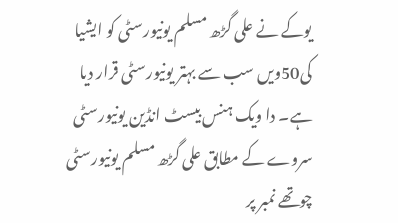یوکے نے علی گڑھ مسلم یونیورسٹی کو ایشیا کی50ویں سب سے بہتر یونیورسٹی قرار دیا ہے۔ دا ویک ہنس بیسٹ انڈین یونیورسٹی سروے کے مطابق علی گڑھ مسلم یونیورسٹی چوتھے نمبر پر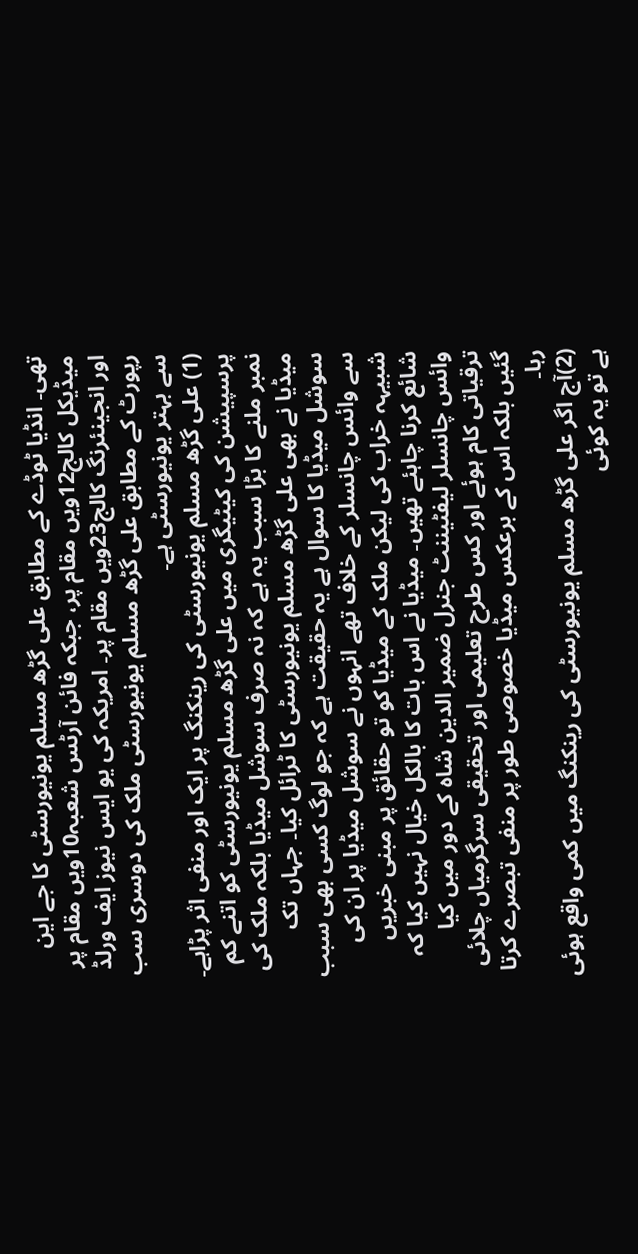تھی۔ انڈیا ٹوڈے کے مطابق علی گڑھ مسلم یونیورسٹی کا جے این میڈیکل کالج12ویں مقام پر، جبکہ فائن آرٹس شعبہ10ویں مقام پر اور انجینئرنگ کالج23ویں مقام پر۔ امریکہ کی یو ایس نیوز ایف ورلڈ رپورٹ کے مطابق علی گڑھ مسلم یونیورسٹی ملک کی دوسری سب سے بہتر یونیورسٹی ہے۔
(1) علی گڑھ مسلم یونیورسٹی کی رینکنگ پر ایک اور منفی اثر پڑاہے۔ پرسپیشن کی کیٹیگری میں علی گڑھ مسلم یونیورسٹی کو اتنے کم نمبر ملنے کا بڑا سبب یہ ہے کہ نہ صرف سوشل میڈیا بلکہ ملک کی میڈیا نے بھی علی گڑھ مسلم یونیورسٹی کا ٹرائل کیا۔ جہاں تک سوشل میڈیا کا سوال ہے یہ حقیقت ہے کہ جو لوگ کسی بھی سبب سے وائس چانسلر کے خلاف تھے انہوں نے سوشل میڈیا پر ان کی شبیہہ خراب کی لیکن ملک کے میڈیا کو تو حقائق پر مبنی خبریں شائع کرنا چاہئے تھیں۔ میڈیا نے اس بات کا بالکل خیال نہیں کیا کہ وائس چانسلر لیفٹیننٹ جنرل ضمیر الدین شاہ کے دور میں کیا ترقیاتی کام ہوئے اور کس طرح تعلیمی اور تحقیقی سرگرمیاں چلائی گئیں بلکہ اس کے برعکس میڈیا خصوصی طور پر منفی تبصرے کرتا رہا۔
(2)آج اگر علی گڑھ مسلم یونیورسٹی کی رینکنگ میں کمی واقع ہوئی ہے تو یہ کوئی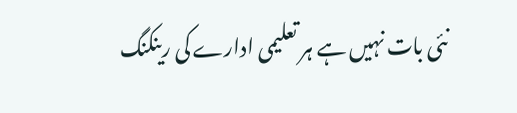نئی بات نہیں ہے ہر تعلیمی ادارے کی رینکنگ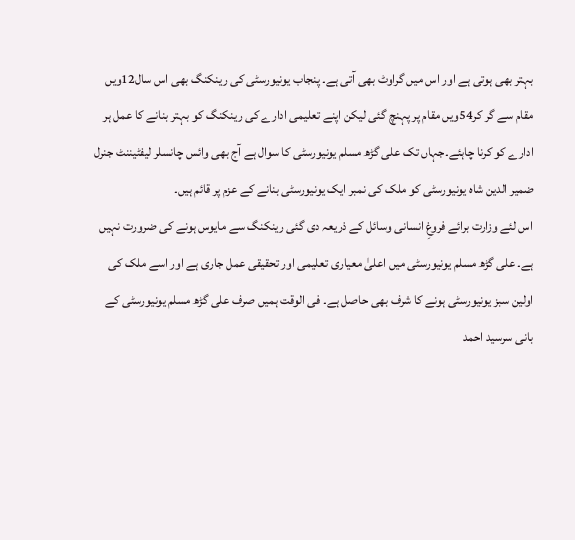بہتر بھی ہوتی ہے اور اس میں گراوٹ بھی آتی ہے۔ پنجاب یونیورسٹی کی رینکنگ بھی اس سال12ویں مقام سے گر کر54ویں مقام پر پہنچ گئی لیکن اپنے تعلیمی ادارے کی رینکنگ کو بہتر بنانے کا عمل ہر ادارے کو کرنا چاہئے۔جہاں تک علی گڑھ مسلم یونیورسٹی کا سوال ہے آج بھی وائس چانسلر لیفٹیننٹ جنرل ضمیر الدین شاہ یونیورسٹی کو ملک کی نمبر ایک یونیورسٹی بنانے کے عزم پر قائم ہیں۔
اس لئے وزارت برائے فروغِ انسانی وسائل کے ذریعہ دی گئی رینکنگ سے مایوس ہونے کی ضرورت نہیں ہے۔ علی گڑھ مسلم یونیورسٹی میں اعلیٰ معیاری تعلیمی اور تحقیقی عمل جاری ہے اور اسے ملک کی اولین سبز یونیورسٹی ہونے کا شرف بھی حاصل ہے۔ فی الوقت ہمیں صرف علی گڑھ مسلم یونیورسٹی کے بانی سرسید احمد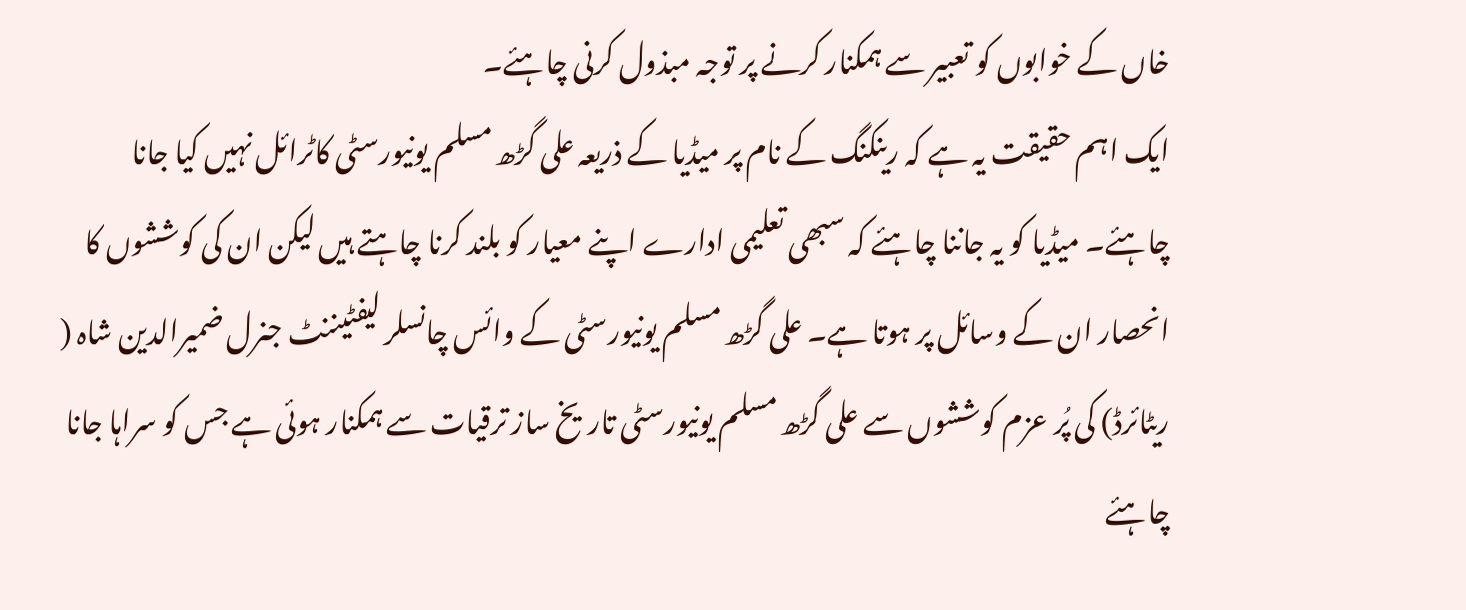خاں کے خوابوں کو تعبیر سے ہمکنار کرنے پر توجہ مبذول کرنی چاہئے۔
ایک اہم حقیقت یہ ہے کہ رینکنگ کے نام پر میڈیا کے ذریعہ علی گڑھ مسلم یونیورسٹی کاٹرائل نہیں کیا جانا چاہئے۔ میڈیا کو یہ جاننا چاہئے کہ سبھی تعلیمی ادارے اپنے معیار کو بلند کرنا چاہتے ہیں لیکن ان کی کوششوں کا انحصار ان کے وسائل پر ہوتا ہے۔ علی گڑھ مسلم یونیورسٹی کے وائس چانسلر لیفٹیننٹ جنرل ضمیرالدین شاہ ( ریٹائرڈ) کی پُر عزم کوششوں سے علی گڑھ مسلم یونیورسٹی تاریخ ساز ترقیات سے ہمکنار ہوئی ہے جس کو سراہا جانا چاہئے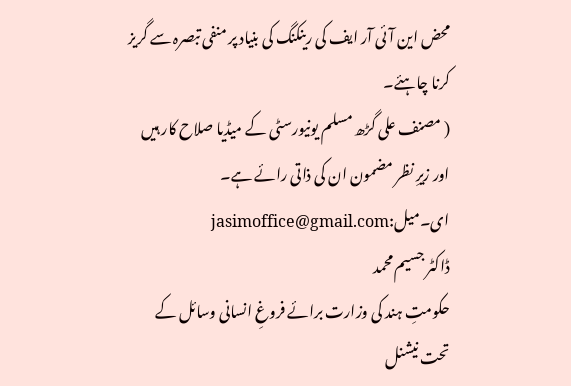محض این آئی آر ایف کی رینکنگ کی بنیاد پر منفی تبصرہ سے گریز کرنا چاہئے۔
( مصنف علی گڑھ مسلم یونیورسٹی کے میڈیا صلاح کار ہیں اور زیرِ نظر مضمون ان کی ذاتی رائے ہے۔
ای۔میل:jasimoffice@gmail.com
ڈاکٹر جسیم محمد
حکومتِ ہند کی وزارت برائے فروغِ انسانی وسائل کے تحت نیشنل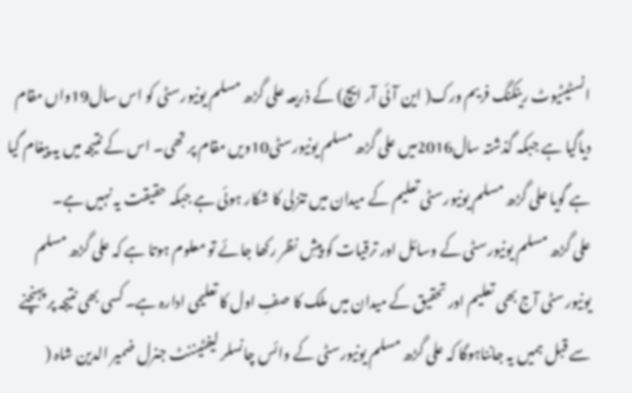انسٹیٹیوٹ رینکنگ فریم ورک( این آئی آر ایچ) کے ذریعہ علی گڑھ مسلم یونیورسٹی کو اس سال19واں مقام دیاگیا ہے جبکہ گذشتہ سال2016میں علی گڑھ مسلم یونیورسٹی10ویں مقام پر تھی۔ اس کے نتیجہ میں یہ پیغام گیا ہے گویا علی گڑھ مسلم یونیورسٹی تعلیم کے میدان میں تنزلی کا شکار ہوئی ہے جبکہ حقیقت یہ نہیں ہے۔
علی گڑھ مسلم یونیورسٹی کے وسائل اور ترقیات کو پیشِ نظر رکھا جائے تو معلوم ہوتا ہے کہ علی گڑھ مسلم یونیورسٹی آج بھی تعلیم اور تحقیق کے میدان میں ملک کا صفِ اول کا تعلیمی ادارہ ہے۔ کسی بھی نتیجہ پر پہنچنے سے قبل ہمیں یہ جانناہوگا کہ علی گڑھ مسلم یونیورسٹی کے وائس چانسلر لیفٹیننٹ جنرل ضمیر الدین شاہ (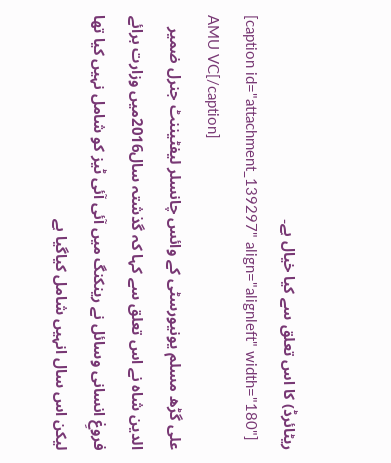ریٹائرڈ) کا اس تعلق سے کیا خیال ہے۔
[caption id="attachment_139297" align="alignleft" width="180"]
AMU VC[/caption]
علی گڑھ مسلم یونیورسٹی کے وائس چانسلر لیفٹیننٹ جنرل ضمیر الدین شاہ نے اس تعلق سے کہا کہ گذشتہ سال2016میں وزارت برائے فروغِ انسانی وسائل نے رینکنگ میں آئی آئی ٹیز کو شامل نہیں کیا تھا لیکن اس سال انہیں شامل کیاگیا ہے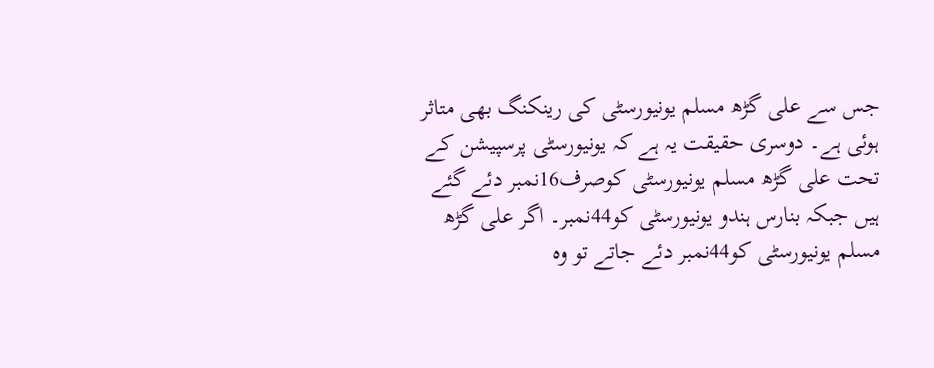جس سے علی گڑھ مسلم یونیورسٹی کی رینکنگ بھی متاثر ہوئی ہے۔ دوسری حقیقت یہ ہے کہ یونیورسٹی پرسپیشن کے تحت علی گڑھ مسلم یونیورسٹی کوصرف16نمبر دئے گئے ہیں جبکہ بنارس ہندو یونیورسٹی کو44نمبر۔ اگر علی گڑھ مسلم یونیورسٹی کو44نمبر دئے جاتے تو وہ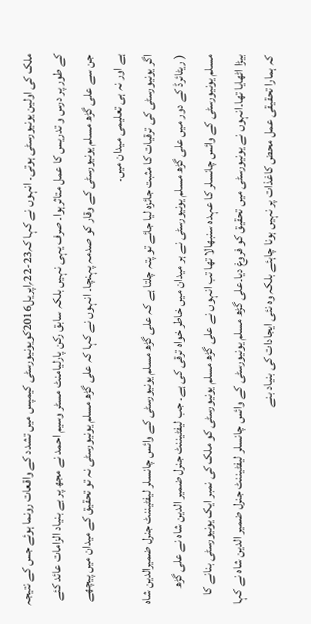ملک کی اولین یونیورسٹی ہوتی۔ انہوں نے کہا کہ23-22؍اپریل2016کویونیورسٹی کیمپس میں تشدد کے واقعات رونما ہوئے جس کے نتیجہ کے طور پر درس و تدریس کا عمل متاثرہوا۔ صرف یہی نہیں بلکہ سابق رکن پارلیامنٹ مسٹر وسیم احمد نے مجھ پر بے بنیاد الزامات عائد کئے جن سے علی گڑھ مسلم یونیورسٹی کے وقار کو صدمہ پہنچا۔ انہوں نے کہا کہ علی گڑھ مسلم یونیورسٹی نہ تو تحقیق کے میدان میں پیچھے ہے اور نہ ہی تعلیمی میدان میں۔
اگر یونیورسٹی کی ترقیات کا مثبت جائزہ لیا جائے تو پتہ چلتا ہے کہ علی گڑھ مسلم یونیورسٹی کے وائس چانسلر لیفٹیننٹ جنرل ضمیرالدین شاہ ( ریٹائرڈ کے دور میں علی گڑھ مسلم یونیورسٹی نے ہر میدان میں خاطر خواہ ترقی کی ہے۔ جب لیفٹیننٹ جنرل ضمیر الدین شاہ نے علی گڑھ مسلم یونیورسٹی کے وائس چانسلر کا عہدہ سنبھالا تھا تب انہوں نے علی گڑھ مسلم یونیورسٹی کو ملک کی نمبر ایک یونیورسٹی بنانے کا بیڑا اٹھایا تھا۔انہوں نے یونیورسٹی میں تحقیق کو فروغ دیا۔علی گڑھ مسلم یونیورسٹی کے وائس چانسلر لیفٹیننٹ جنرل ضمیر الدین شاہ نے کہا کہ ہمارا تحقیقی عمل محض کاغذات پر نہیں ہونا چاہئے بلکہ وہ نئی ایجادات کی بنیاد بنے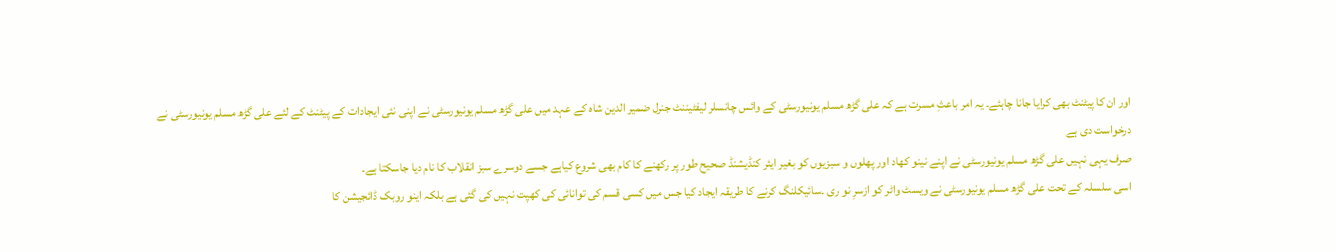اور ان کا پیٹنٹ بھی کرایا جانا چاہئے۔ یہ امر باعثِ مسرت ہے کہ علی گڑھ مسلم یونیورسٹی کے وائس چانسلر لیفٹیننٹ جنرل ضمیر الدین شاہ کے عہد میں علی گڑھ مسلم یونیورسٹی نے اپنی نئی ایجادات کے پیٹنٹ کے لئے علی گڑھ مسلم یونیورسٹی نے درخواست دی ہے
صرف یہی نہیں علی گڑھ مسلم یونیورسٹی نے اپنے نینو کھاد اور پھلوں و سبزیوں کو بغیر ایئر کنڈیشنڈ صحیح طور پر رکھنے کا کام بھی شروع کیاہے جسے دوسرے سبز انقلاب کا نام دیا جاسکتا ہے۔
اسی سلسلہ کے تحت علی گڑھ مسلم یونیورسٹی نے ویسٹ واٹر کو ازسرِ نو ری ۔سائیکلنگ کرنے کا طریقہ ایجاد کیا جس میں کسی قسم کی توانائی کی کھپت نہیں کی گئی ہے بلکہ اینو روبک ڈائجیشن کا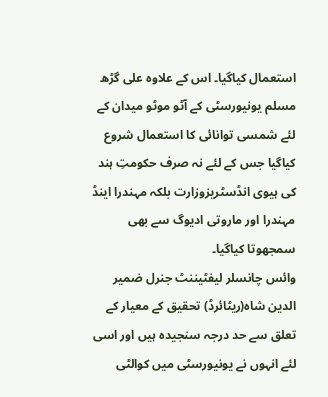استعمال کیاگیا۔ اس کے علاوہ علی گڑھ مسلم یونیورسٹی کے آٹو موٹو میدان کے لئے شمسی توانائی کا استعمال شروع کیاگیا جس کے لئے نہ صرف حکومتِ ہند کی ہیوی انڈسٹریزوزارت بلکہ مہندرا اینڈ مہندرا اور ماروتی ادیوگ سے بھی سمجھوتا کیاگیا۔
وائس چانسلر لیفٹیننٹ جنرل ضمیر الدین شاہ(ریٹائرڈ) تحقیق کے معیار کے تعلق سے حد درجہ سنجیدہ ہیں اور اسی لئے انہوں نے یونیورسٹی میں کوالٹی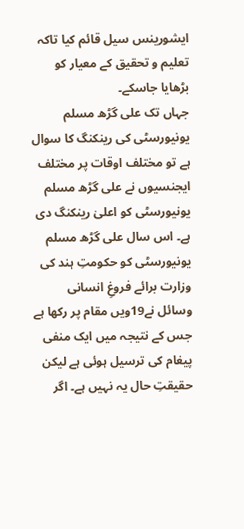ایشورینس سیل قائم کیا تاکہ تعلیم و تحقیق کے معیار کو بڑھایا جاسکے۔
جہاں تک علی گڑھ مسلم یونیورسٹی کی رینکنگ کا سوال ہے تو مختلف اوقات پر مختلف ایجنسیوں نے علی گڑھ مسلم یونیورسٹی کو اعلیٰ رینکنگ دی ہے۔ اس سال علی گڑھ مسلم یونیورسٹی کو حکومتِ ہند کی وزارت برائے فروغِ انسانی وسائل نے19ویں مقام پر رکھا ہے جس کے نتیجہ میں ایک منفی پیغام کی ترسیل ہوئی ہے لیکن حقیقتِ حال یہ نہیں ہے۔ اگر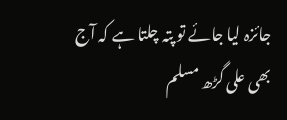جائزہ لیا جائے تو پتہ چلتا ہے کہ آج بھی علی گڑھ مسلم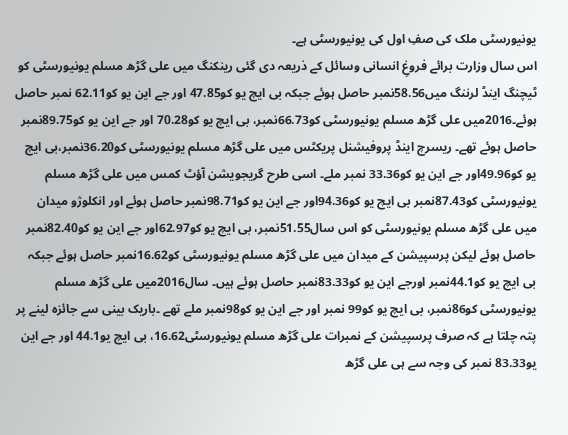یونیورسٹی ملک کی صفِ اول کی یونیورسٹی ہے۔
اس سال وزارت برائے فروغِ انسانی وسائل کے ذریعہ دی گئی رینکنگ میں علی گڑھ مسلم یونیورسٹی کو ٹیچنگ اینڈ لرننگ میں58.56نمبر حاصل ہوئے جبکہ بی ایچ یو کو47.85 اور جے این یو کو62.11 نمبر حاصل ہوئے۔2016میں علی گڑھ مسلم یونیورسٹی کو66.73نمبر، بی ایچ یو کو70.28 اور جے این یو کو89.75نمبر حاصل ہوئے تھے۔ ریسرچ اینڈ پروفیشنل پریکٹس میں علی گڑھ مسلم یونیورسٹی کو36.20نمبر،بی ایچ یو کو49.96اور جے این یو کو33.36 نمبر ملے۔ اسی طرح گریجویشن آؤٹ کمس میں علی گڑھ مسلم یونیورسٹی کو87.43نمبر بی ایچ یو کو94.36اور جے این یو کو98.71نمبر حاصل ہوئے اور انکلوژو میدان میں علی گڑھ مسلم یونیورسٹی کو اس سال51.55نمبر، بی ایچ یو کو62.97اور جے این یو کو82.40نمبر حاصل ہوئے لیکن پرسپیشن کے میدان میں علی گڑھ مسلم یونیورسٹی کو16.62نمبر حاصل ہوئے جبکہ بی ایچ یو کو44.1نمبر اورجے این یو کو83.33نمبر حاصل ہوئے ہیں۔ سال2016میں علی گڑھ مسلم یونیورسٹی کو86نمبر، بی ایچ یو کو99 نمبر اور جے این یو کو98نمبر ملے تھے ۔باریک بینی سے جائزہ لینے پر پتہ چلتا ہے کہ صرف پرسپیشن کے نمبرات علی گڑھ مسلم یونیورسٹی16.62، بی ایچ یو44.1 اور جے این یو83.33 نمبر کی وجہ سے ہی علی گڑھ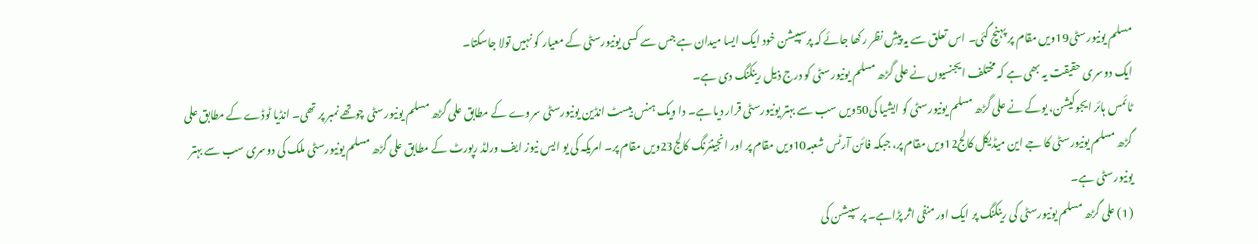مسلم یونیورسٹی19ویں مقام پر پہنچ گئی۔ اس تعلق سے یہ پیشِ نظر رکھا جائے کہ پرسپیشن خود ایک ایسا میدان ہے جس سے کسی یونیورسٹی کے معیار کو نہیں تولا جاسکتا۔
ایک دوسری حقیقت یہ بھی ہے کہ مختلف ایجنسیوں نے علی گڑھ مسلم یونیورسٹی کو درج ذیل رینکنگ دی ہے۔
ٹائمس ہائر ایجوکیشن، یوکے نے علی گڑھ مسلم یونیورسٹی کو ایشیا کی50ویں سب سے بہتر یونیورسٹی قرار دیا ہے۔ دا ویک ہنس بیسٹ انڈین یونیورسٹی سروے کے مطابق علی گڑھ مسلم یونیورسٹی چوتھے نمبر پر تھی۔ انڈیا ٹوڈے کے مطابق علی گڑھ مسلم یونیورسٹی کا جے این میڈیکل کالج12ویں مقام پر، جبکہ فائن آرٹس شعبہ10ویں مقام پر اور انجینئرنگ کالج23ویں مقام پر۔ امریکہ کی یو ایس نیوز ایف ورلڈ رپورٹ کے مطابق علی گڑھ مسلم یونیورسٹی ملک کی دوسری سب سے بہتر یونیورسٹی ہے۔
(1) علی گڑھ مسلم یونیورسٹی کی رینکنگ پر ایک اور منفی اثر پڑاہے۔ پرسپیشن کی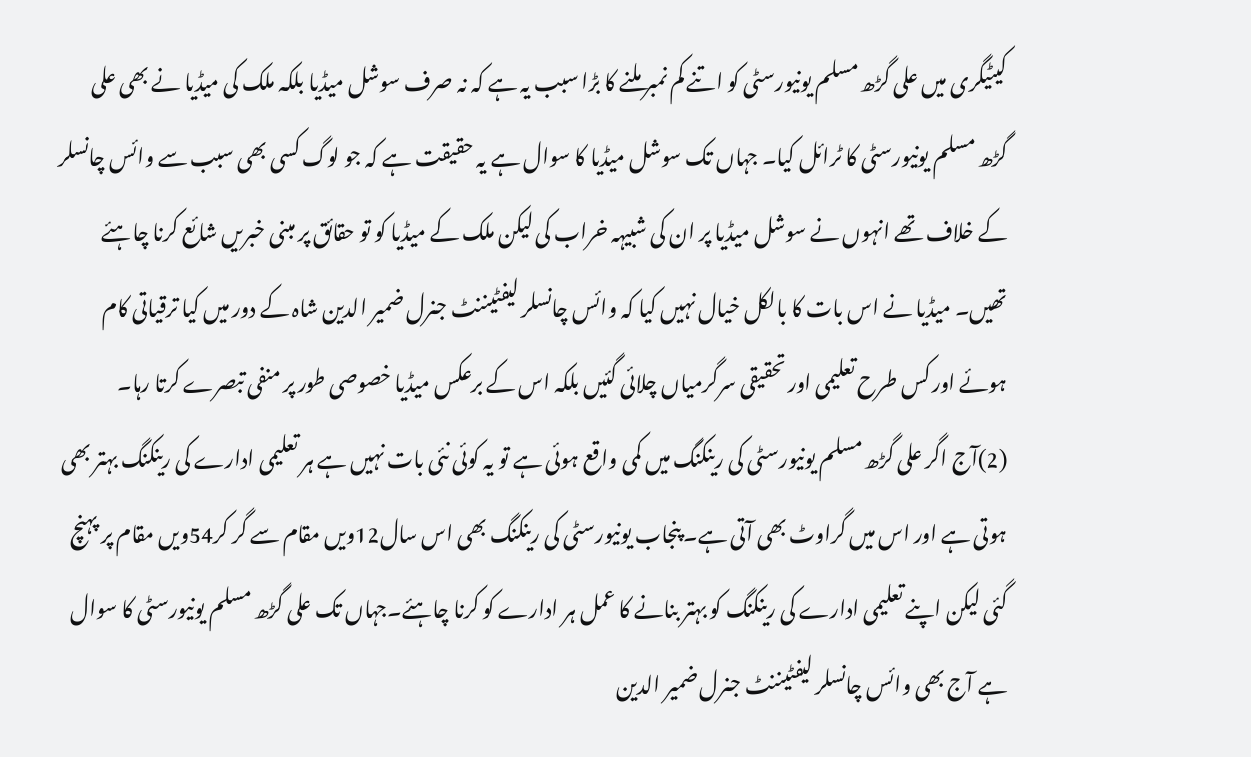کیٹیگری میں علی گڑھ مسلم یونیورسٹی کو اتنے کم نمبر ملنے کا بڑا سبب یہ ہے کہ نہ صرف سوشل میڈیا بلکہ ملک کی میڈیا نے بھی علی گڑھ مسلم یونیورسٹی کا ٹرائل کیا۔ جہاں تک سوشل میڈیا کا سوال ہے یہ حقیقت ہے کہ جو لوگ کسی بھی سبب سے وائس چانسلر کے خلاف تھے انہوں نے سوشل میڈیا پر ان کی شبیہہ خراب کی لیکن ملک کے میڈیا کو تو حقائق پر مبنی خبریں شائع کرنا چاہئے تھیں۔ میڈیا نے اس بات کا بالکل خیال نہیں کیا کہ وائس چانسلر لیفٹیننٹ جنرل ضمیر الدین شاہ کے دور میں کیا ترقیاتی کام ہوئے اور کس طرح تعلیمی اور تحقیقی سرگرمیاں چلائی گئیں بلکہ اس کے برعکس میڈیا خصوصی طور پر منفی تبصرے کرتا رہا۔
(2)آج اگر علی گڑھ مسلم یونیورسٹی کی رینکنگ میں کمی واقع ہوئی ہے تو یہ کوئی نئی بات نہیں ہے ہر تعلیمی ادارے کی رینکنگ بہتر بھی ہوتی ہے اور اس میں گراوٹ بھی آتی ہے۔ پنجاب یونیورسٹی کی رینکنگ بھی اس سال12ویں مقام سے گر کر54ویں مقام پر پہنچ گئی لیکن اپنے تعلیمی ادارے کی رینکنگ کو بہتر بنانے کا عمل ہر ادارے کو کرنا چاہئے۔جہاں تک علی گڑھ مسلم یونیورسٹی کا سوال ہے آج بھی وائس چانسلر لیفٹیننٹ جنرل ضمیر الدین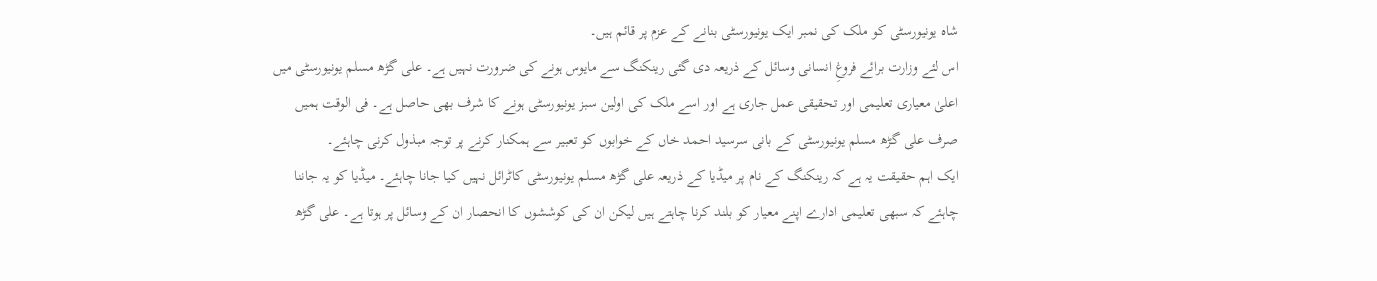شاہ یونیورسٹی کو ملک کی نمبر ایک یونیورسٹی بنانے کے عزم پر قائم ہیں۔
اس لئے وزارت برائے فروغِ انسانی وسائل کے ذریعہ دی گئی رینکنگ سے مایوس ہونے کی ضرورت نہیں ہے۔ علی گڑھ مسلم یونیورسٹی میں اعلیٰ معیاری تعلیمی اور تحقیقی عمل جاری ہے اور اسے ملک کی اولین سبز یونیورسٹی ہونے کا شرف بھی حاصل ہے۔ فی الوقت ہمیں صرف علی گڑھ مسلم یونیورسٹی کے بانی سرسید احمد خاں کے خوابوں کو تعبیر سے ہمکنار کرنے پر توجہ مبذول کرنی چاہئے۔
ایک اہم حقیقت یہ ہے کہ رینکنگ کے نام پر میڈیا کے ذریعہ علی گڑھ مسلم یونیورسٹی کاٹرائل نہیں کیا جانا چاہئے۔ میڈیا کو یہ جاننا چاہئے کہ سبھی تعلیمی ادارے اپنے معیار کو بلند کرنا چاہتے ہیں لیکن ان کی کوششوں کا انحصار ان کے وسائل پر ہوتا ہے۔ علی گڑھ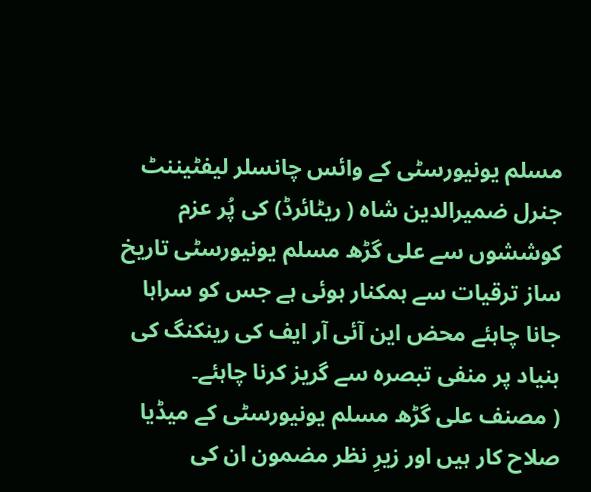مسلم یونیورسٹی کے وائس چانسلر لیفٹیننٹ جنرل ضمیرالدین شاہ ( ریٹائرڈ) کی پُر عزم کوششوں سے علی گڑھ مسلم یونیورسٹی تاریخ ساز ترقیات سے ہمکنار ہوئی ہے جس کو سراہا جانا چاہئے محض این آئی آر ایف کی رینکنگ کی بنیاد پر منفی تبصرہ سے گریز کرنا چاہئے۔
( مصنف علی گڑھ مسلم یونیورسٹی کے میڈیا صلاح کار ہیں اور زیرِ نظر مضمون ان کی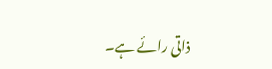ذاتی رائے ہے۔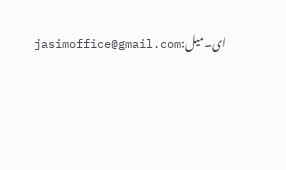ای۔میل:jasimoffice@gmail.com